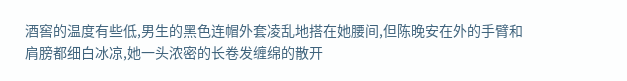酒窖的温度有些低,男生的黑色连帽外套凌乱地搭在她腰间,但陈晚安在外的手臂和肩膀都细白冰凉,她一头浓密的长卷发缠绵的散开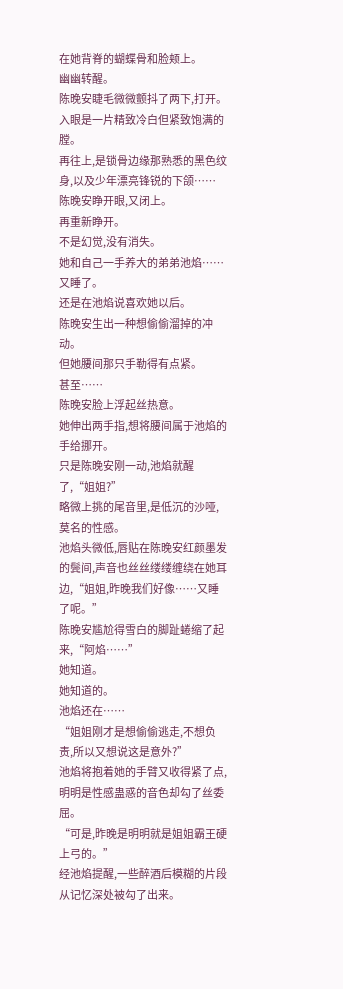在她背脊的蝴蝶骨和脸颊上。
幽幽转醒。
陈晚安睫毛微微颤抖了两下,打开。
入眼是一片精致冷白但紧致饱满的膛。
再往上,是锁骨边缘那熟悉的黑色纹身,以及少年漂亮锋锐的下颌……
陈晚安睁开眼,又闭上。
再重新睁开。
不是幻觉,没有消失。
她和自己一手养大的弟弟池焰……又睡了。
还是在池焰说喜欢她以后。
陈晚安生出一种想偷偷溜掉的冲动。
但她腰间那只手勒得有点紧。
甚至……
陈晚安脸上浮起丝热意。
她伸出两手指,想将腰间属于池焰的手给挪开。
只是陈晚安刚一动,池焰就醒了,“姐姐?”
略微上挑的尾音里,是低沉的沙哑,莫名的性感。
池焰头微低,唇贴在陈晚安红颜墨发的鬓间,声音也丝丝缕缕缠绕在她耳边,“姐姐,昨晚我们好像……又睡了呢。”
陈晚安尴尬得雪白的脚趾蜷缩了起来,“阿焰……”
她知道。
她知道的。
池焰还在……
“姐姐刚才是想偷偷逃走,不想负责,所以又想说这是意外?”
池焰将抱着她的手臂又收得紧了点,明明是性感蛊惑的音色却勾了丝委屈。
“可是,昨晚是明明就是姐姐霸王硬上弓的。”
经池焰提醒,一些醉酒后模糊的片段从记忆深处被勾了出来。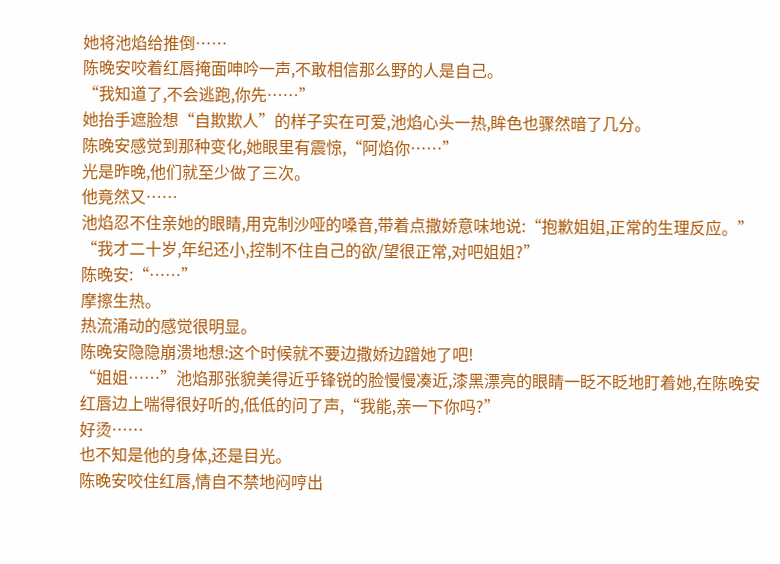她将池焰给推倒……
陈晚安咬着红唇掩面呻吟一声,不敢相信那么野的人是自己。
“我知道了,不会逃跑,你先……”
她抬手遮脸想“自欺欺人”的样子实在可爱,池焰心头一热,眸色也骤然暗了几分。
陈晚安感觉到那种变化,她眼里有震惊,“阿焰你……”
光是昨晚,他们就至少做了三次。
他竟然又……
池焰忍不住亲她的眼睛,用克制沙哑的嗓音,带着点撒娇意味地说:“抱歉姐姐,正常的生理反应。”
“我才二十岁,年纪还小,控制不住自己的欲/望很正常,对吧姐姐?”
陈晚安:“……”
摩擦生热。
热流涌动的感觉很明显。
陈晚安隐隐崩溃地想:这个时候就不要边撒娇边蹭她了吧!
“姐姐……”池焰那张貌美得近乎锋锐的脸慢慢凑近,漆黑漂亮的眼睛一眨不眨地盯着她,在陈晚安红唇边上喘得很好听的,低低的问了声,“我能,亲一下你吗?”
好烫……
也不知是他的身体,还是目光。
陈晚安咬住红唇,情自不禁地闷哼出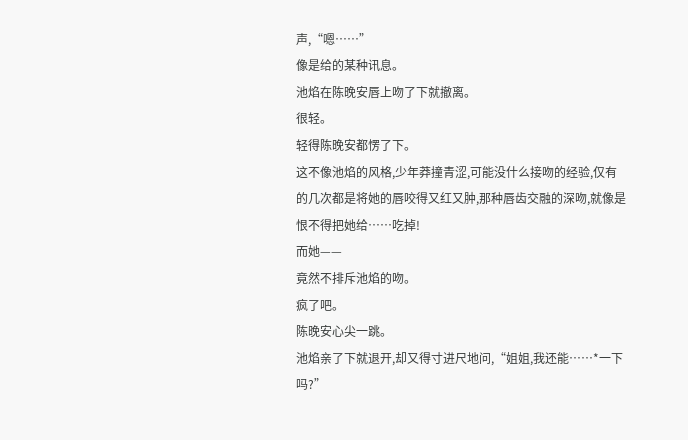声,“嗯……”
像是给的某种讯息。
池焰在陈晚安唇上吻了下就撤离。
很轻。
轻得陈晚安都愣了下。
这不像池焰的风格,少年莽撞青涩,可能没什么接吻的经验,仅有的几次都是将她的唇咬得又红又肿,那种唇齿交融的深吻,就像是恨不得把她给……吃掉!
而她——
竟然不排斥池焰的吻。
疯了吧。
陈晚安心尖一跳。
池焰亲了下就退开,却又得寸进尺地问,“姐姐,我还能……*一下吗?”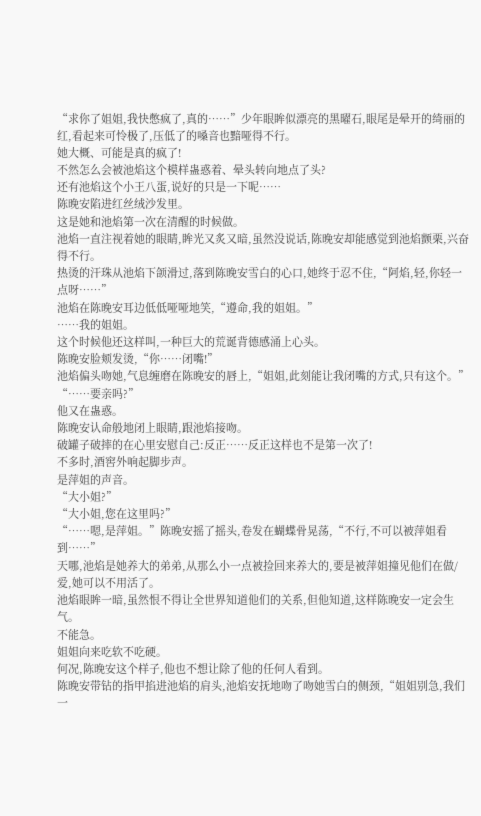“求你了姐姐,我快憋疯了,真的……”少年眼眸似漂亮的黑曜石,眼尾是晕开的绮丽的红,看起来可怜极了,压低了的嗓音也黯哑得不行。
她大概、可能是真的疯了!
不然怎么会被池焰这个模样蛊惑着、晕头转向地点了头?
还有池焰这个小王八蛋,说好的只是一下呢……
陈晚安陷进红丝绒沙发里。
这是她和池焰第一次在清醒的时候做。
池焰一直注视着她的眼睛,眸光又炙又暗,虽然没说话,陈晚安却能感觉到池焰颤栗,兴奋得不行。
热烫的汗珠从池焰下颌滑过,落到陈晚安雪白的心口,她终于忍不住,“阿焰,轻,你轻一点呀……”
池焰在陈晚安耳边低低哑哑地笑,“遵命,我的姐姐。”
……我的姐姐。
这个时候他还这样叫,一种巨大的荒诞背德感涌上心头。
陈晚安脸颊发烫,“你……闭嘴!”
池焰偏头吻她,气息缠磨在陈晚安的唇上,“姐姐,此刻能让我闭嘴的方式,只有这个。”
“……要亲吗?”
他又在蛊惑。
陈晚安认命般地闭上眼睛,跟池焰接吻。
破罐子破摔的在心里安慰自己:反正……反正这样也不是第一次了!
不多时,酒窖外响起脚步声。
是萍姐的声音。
“大小姐?”
“大小姐,您在这里吗?”
“……嗯,是萍姐。”陈晚安摇了摇头,卷发在蝴蝶骨晃荡,“不行,不可以被萍姐看到……”
天哪,池焰是她养大的弟弟,从那么小一点被捡回来养大的,要是被萍姐撞见他们在做/爱,她可以不用活了。
池焰眼眸一暗,虽然恨不得让全世界知道他们的关系,但他知道,这样陈晚安一定会生气。
不能急。
姐姐向来吃软不吃硬。
何况,陈晚安这个样子,他也不想让除了他的任何人看到。
陈晚安带钻的指甲掐进池焰的肩头,池焰安抚地吻了吻她雪白的侧颈,“姐姐别急,我们一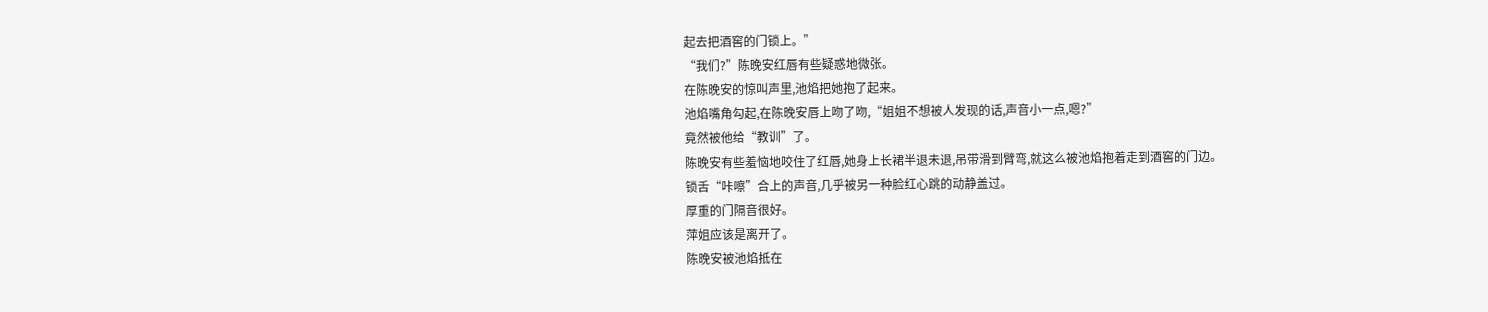起去把酒窖的门锁上。”
“我们?”陈晚安红唇有些疑惑地微张。
在陈晚安的惊叫声里,池焰把她抱了起来。
池焰嘴角勾起,在陈晚安唇上吻了吻,“姐姐不想被人发现的话,声音小一点,嗯?”
竟然被他给“教训”了。
陈晚安有些羞恼地咬住了红唇,她身上长裙半退未退,吊带滑到臂弯,就这么被池焰抱着走到酒窖的门边。
锁舌“咔嚓”合上的声音,几乎被另一种脸红心跳的动静盖过。
厚重的门隔音很好。
萍姐应该是离开了。
陈晚安被池焰抵在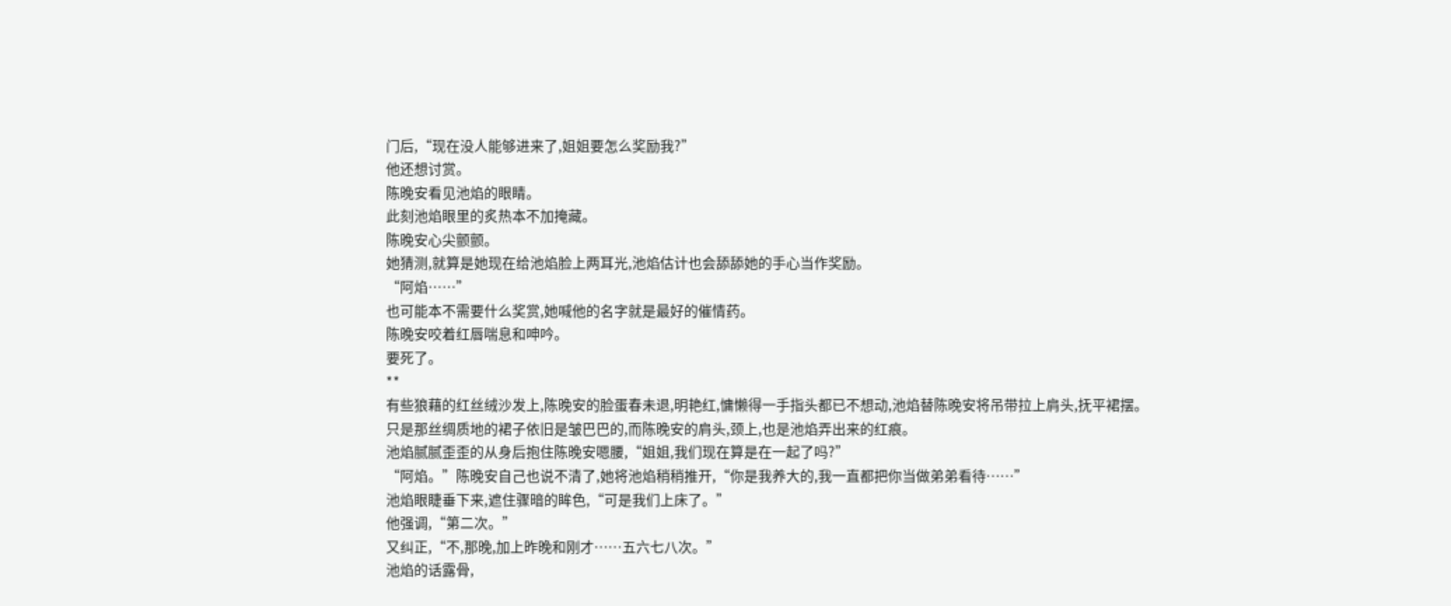门后,“现在没人能够进来了,姐姐要怎么奖励我?”
他还想讨赏。
陈晚安看见池焰的眼睛。
此刻池焰眼里的炙热本不加掩藏。
陈晚安心尖颤颤。
她猜测,就算是她现在给池焰脸上两耳光,池焰估计也会舔舔她的手心当作奖励。
“阿焰……”
也可能本不需要什么奖赏,她喊他的名字就是最好的催情药。
陈晚安咬着红唇喘息和呻吟。
要死了。
**
有些狼藉的红丝绒沙发上,陈晚安的脸蛋春未退,明艳红,慵懒得一手指头都已不想动,池焰替陈晚安将吊带拉上肩头,抚平裙摆。
只是那丝绸质地的裙子依旧是皱巴巴的,而陈晚安的肩头,颈上,也是池焰弄出来的红痕。
池焰腻腻歪歪的从身后抱住陈晚安嗯腰,“姐姐,我们现在算是在一起了吗?”
“阿焰。”陈晚安自己也说不清了,她将池焰稍稍推开,“你是我养大的,我一直都把你当做弟弟看待……”
池焰眼睫垂下来,遮住骤暗的眸色,“可是我们上床了。”
他强调,“第二次。”
又纠正,“不,那晚,加上昨晚和刚才……五六七八次。”
池焰的话露骨,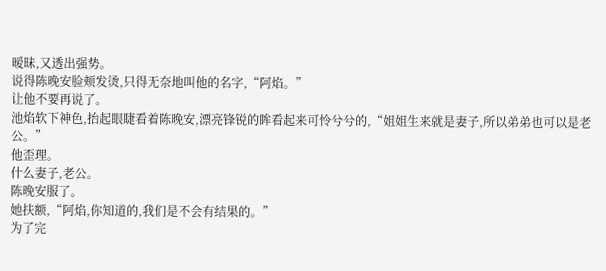暧昧,又透出强势。
说得陈晚安脸颊发烫,只得无奈地叫他的名字,“阿焰。”
让他不要再说了。
池焰软下神色,抬起眼睫看着陈晚安,漂亮锋锐的眸看起来可怜兮兮的,“姐姐生来就是妻子,所以弟弟也可以是老公。”
他歪理。
什么妻子,老公。
陈晚安服了。
她扶额,“阿焰,你知道的,我们是不会有结果的。”
为了完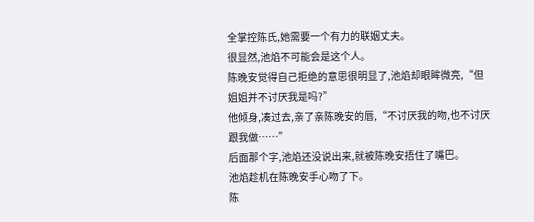全掌控陈氏,她需要一个有力的联姻丈夫。
很显然,池焰不可能会是这个人。
陈晚安觉得自己拒绝的意思很明显了,池焰却眼眸微亮,“但姐姐并不讨厌我是吗?”
他倾身,凑过去,亲了亲陈晚安的唇,“不讨厌我的吻,也不讨厌跟我做……”
后面那个字,池焰还没说出来,就被陈晚安捂住了嘴巴。
池焰趁机在陈晚安手心吻了下。
陈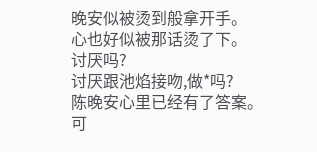晚安似被烫到般拿开手。
心也好似被那话烫了下。
讨厌吗?
讨厌跟池焰接吻,做*吗?
陈晚安心里已经有了答案。
可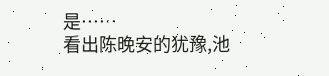是……
看出陈晚安的犹豫,池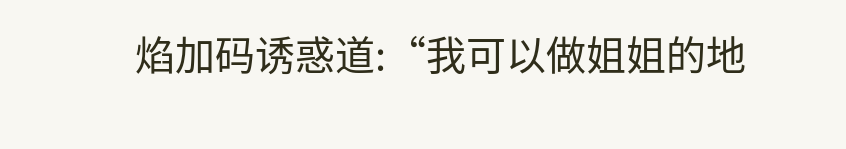焰加码诱惑道:“我可以做姐姐的地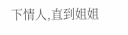下情人,直到姐姐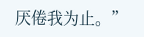厌倦我为止。”